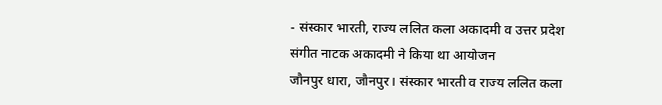- संस्कार भारती, राज्य ललित कला अकादमी व उत्तर प्रदेश संगीत नाटक अकादमी ने किया था आयोजन
जौनपुर धारा, जौनपुर। संस्कार भारती व राज्य ललित कला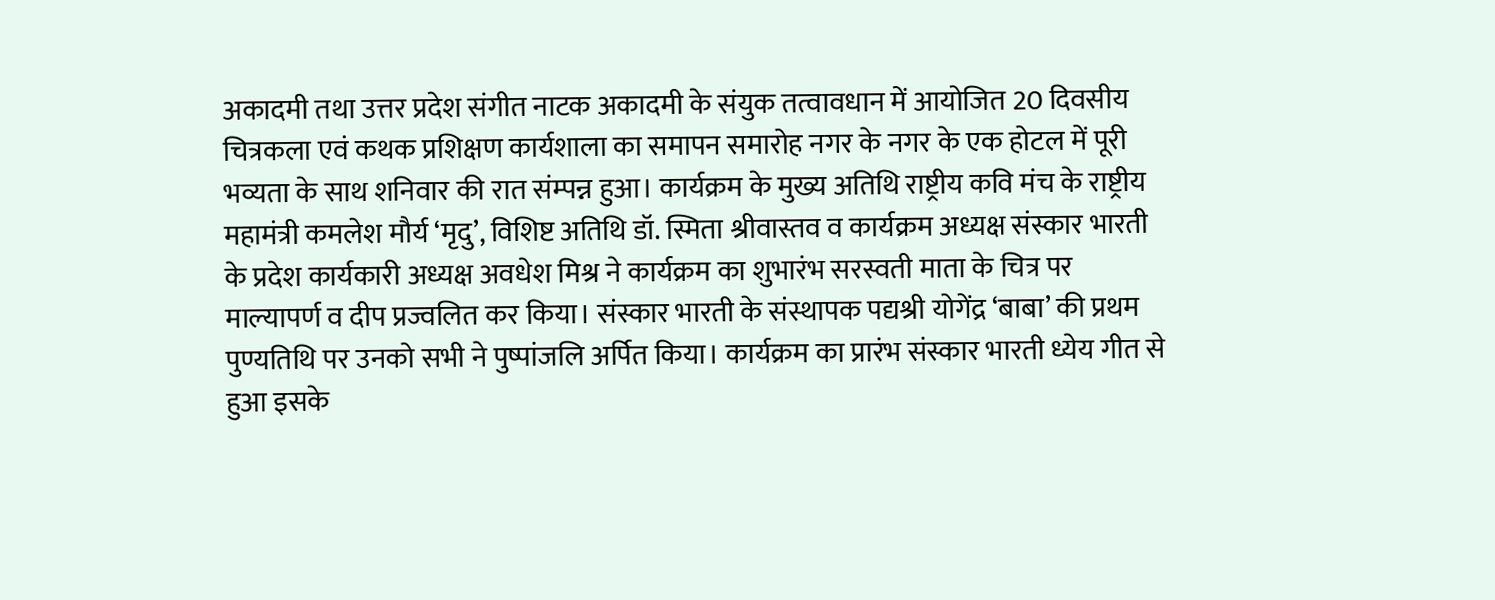अकादमी तथा उत्तर प्रदेश संगीत नाटक अकादमी के संयुक तत्वावधान में आयोजित 20 दिवसीय चित्रकला एवं कथक प्रशिक्षण कार्यशाला का समापन समारोह नगर के नगर के एक होटल में पूरी भव्यता के साथ शनिवार की रात संम्पन्न हुआ। कार्यक्रम के मुख्य अतिथि राष्ट्रीय कवि मंच के राष्ट्रीय महामंत्री कमलेश मौर्य ‘मृदु’, विशिष्ट अतिथि डॉ. स्मिता श्रीवास्तव व कार्यक्रम अध्यक्ष संस्कार भारती के प्रदेश कार्यकारी अध्यक्ष अवधेश मिश्र ने कार्यक्रम का शुभारंभ सरस्वती माता के चित्र पर माल्यापर्ण व दीप प्रज्वलित कर किया। संस्कार भारती के संस्थापक पद्यश्री योगेंद्र ‘बाबा’ की प्रथम पुण्यतिथि पर उनको सभी ने पुष्पांजलि अर्पित किया। कार्यक्रम का प्रारंभ संस्कार भारती ध्येय गीत से हुआ इसके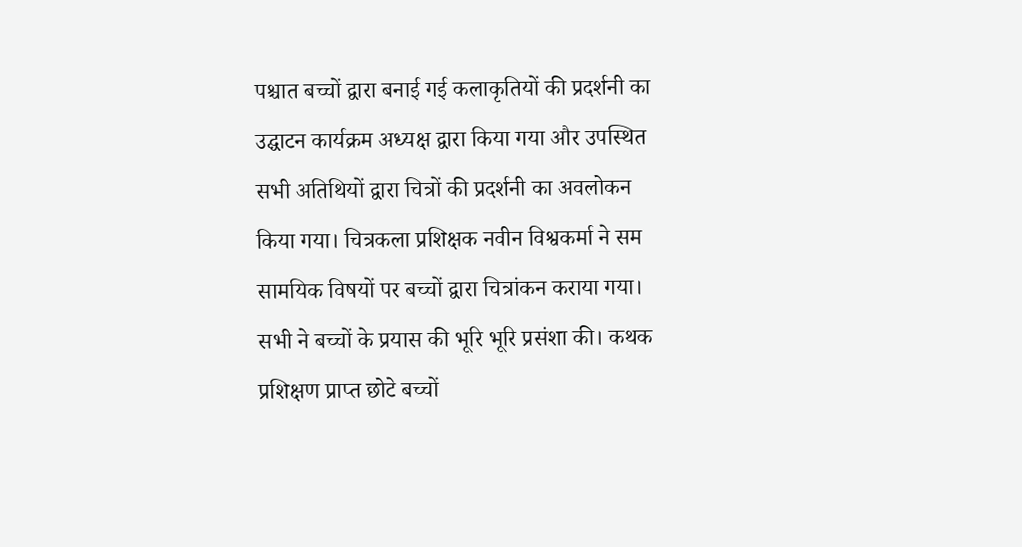पश्चात बच्चों द्वारा बनाई गई कलाकृतियों की प्रदर्शनी का उद्घाटन कार्यक्रम अध्यक्ष द्वारा किया गया और उपस्थित सभी अतिथियों द्वारा चित्रों की प्रदर्शनी का अवलोकन किया गया। चित्रकला प्रशिक्षक नवीन विश्वकर्मा ने सम सामयिक विषयों पर बच्चों द्वारा चित्रांकन कराया गया। सभी ने बच्चों के प्रयास की भूरि भूरि प्रसंशा की। कथक प्रशिक्षण प्राप्त छोटे बच्चों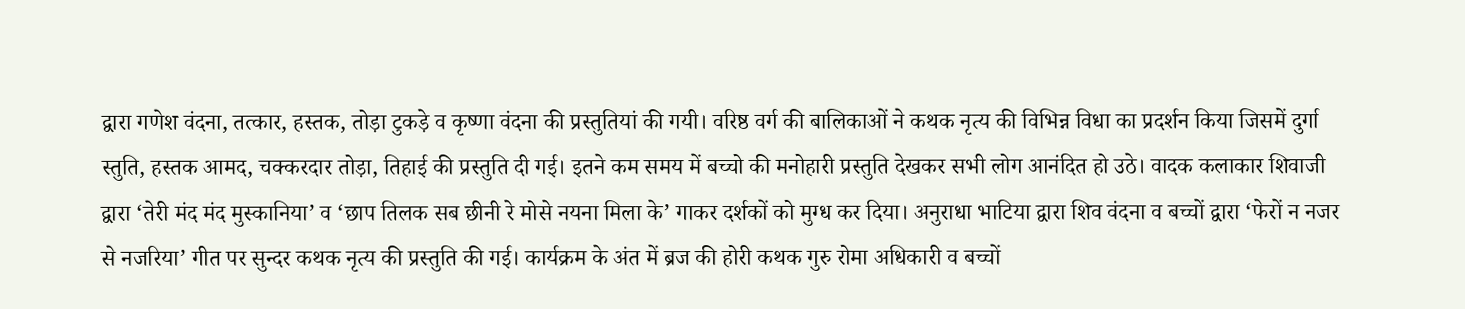द्वारा गणेश वंदना, तत्कार, हस्तक, तोड़ा टुकड़े व कृष्णा वंदना की प्रस्तुतियां की गयी। वरिष्ठ वर्ग की बालिकाओं ने कथक नृत्य की विभिन्न विधा का प्रदर्शन किया जिसमें दुर्गा स्तुति, हस्तक आमद, चक्करदार तोड़ा, तिहाई की प्रस्तुति दी गई। इतने कम समय में बच्चो की मनोहारी प्रस्तुति देखकर सभी लोग आनंदित हो उठे। वादक कलाकार शिवाजी द्वारा ‘तेरी मंद मंद मुस्कानिया’ व ‘छाप तिलक सब छीनी रे मोसे नयना मिला के’ गाकर दर्शकों को मुग्ध कर दिया। अनुराधा भाटिया द्वारा शिव वंदना व बच्चों द्वारा ‘फेरों न नजर से नजरिया’ गीत पर सुन्दर कथक नृत्य की प्रस्तुति की गई। कार्यक्रम के अंत में ब्रज की होरी कथक गुरु रोमा अधिकारी व बच्चों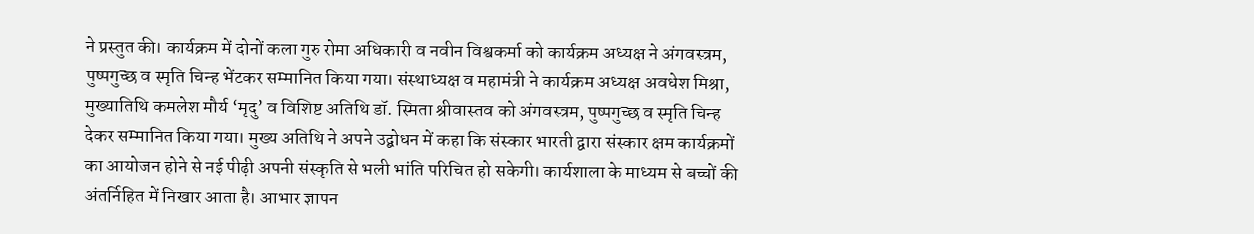ने प्रस्तुत की। कार्यक्रम में दोनों कला गुरु रोमा अधिकारी व नवीन विश्वकर्मा को कार्यक्रम अध्यक्ष ने अंगवस्त्रम, पुष्पगुच्छ व स्मृति चिन्ह भेंटकर सम्मानित किया गया। संस्थाध्यक्ष व महामंत्री ने कार्यक्रम अध्यक्ष अवधेश मिश्रा, मुख्यातिथि कमलेश मौर्य ‘मृदु’ व विशिष्ट अतिथि डॉ. स्मिता श्रीवास्तव को अंगवस्त्रम, पुष्पगुच्छ व स्मृति चिन्ह देकर सम्मानित किया गया। मुख्य अतिथि ने अपने उद्बोधन में कहा कि संस्कार भारती द्वारा संस्कार क्षम कार्यक्रमों का आयोजन होने से नई पीढ़ी अपनी संस्कृति से भली भांति परिचित हो सकेगी। कार्यशाला के माध्यम से बच्चों की अंतर्निहित में निखार आता है। आभार ज्ञापन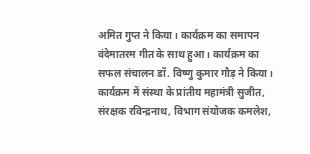अमित गुप्त ने किया। कार्यक्रम का समापन वंदेमातरम गीत के साथ हुआ। कार्यक्रम का सफल संचालन डॉ. विष्णु कुमार गौड़ ने किया। कार्यक्रम में संस्था के प्रांतीय महामंत्री सुजीत, संरक्षक रविन्द्रनाथ, विभाग संयोजक कमलेश,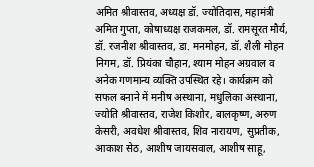अमित श्रीवास्तव, अध्यक्ष डॉ. ज्योतिदास, महामंत्री अमित गुप्ता, कोषाध्यक्ष राजकमल, डॉ. रामसूरत मौर्य, डॉ. रजनीश श्रीवास्तव, डा. मनमोहन, डॉ. शैली मोहन निगम, डॉ. प्रियंका चौहान, श्याम मोहन अग्रवाल व अनेक गणमान्य व्यक्ति उपस्थित रहे। कार्यक्रम को सफल बनाने में मनीष अस्थाना, मधुलिका अस्थाना, ज्योति श्रीवास्तव, राजेश किशोर, बालकृष्ण, अरुण केसरी, अवधेश श्रीवास्तव, शिव नारायण, सुप्रतीक, आकाश सेठ, आशीष जायसवाल, आशीष साहू,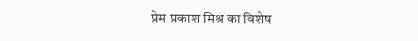प्रेम प्रकाश मिश्र का विशेष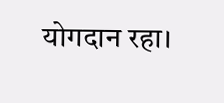योगदान रहा।